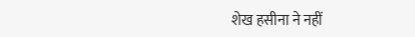शेख हसीना ने नहीं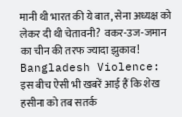मानी थी भारत की ये बात, सेना अध्यक्ष को लेकर दी थी चेतावनी? वकर-उज-जमान का चीन की तरफ ज्यादा झुकाव!
Bangladesh Violence: इस बीच ऐसी भी खबरें आई हैं कि शेख हसीना को तब सतर्क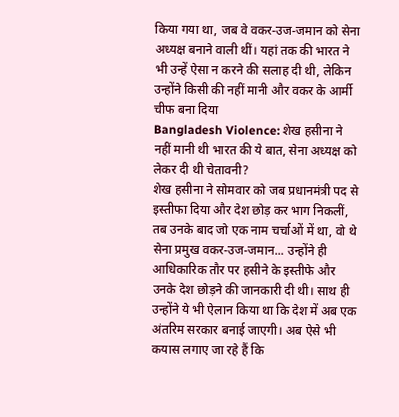किया गया था, जब वे वकर-उज-जमान को सेना अध्यक्ष बनाने वाली थीं। यहां तक की भारत ने भी उन्हें ऐसा न करने की सलाह दी थी, लेकिन उन्होंने किसी की नहीं मानी और वकर के आर्मी चीफ बना दिया
Bangladesh Violence: शेख हसीना ने नहीं मानी थी भारत की ये बात, सेना अध्यक्ष को लेकर दी थी चेतावनी?
शेख हसीना ने सोमवार को जब प्रधानमंत्री पद से इस्तीफा दिया और देश छोड़ कर भाग निकलीं, तब उनके बाद जो एक नाम चर्चाओं में था, वो थे सेना प्रमुख वकर-उज-जमान... उन्होंने ही आधिकारिक तौर पर हसीने के इस्तीफे और उनके देश छोड़ने की जानकारी दी थी। साथ ही उन्होंने ये भी ऐलान किया था कि देश में अब एक अंतरिम सरकार बनाई जाएगी। अब ऐसे भी कयास लगाए जा रहे हैं कि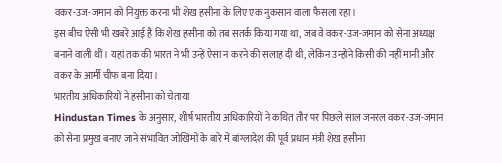वकर-उज-जमान को नियुक्त करना भी शेख हसीना के लिए एक नुकसान वाला फैसला रहा।
इस बीच ऐसी भी खबरें आई हैं कि शेख हसीना को तब सतर्क किया गया था, जब वे वकर-उज-जमान को सेना अध्यक्ष बनाने वाली थीं। यहां तक की भारत ने भी उन्हें ऐसा न करने की सलाह दी थी, लेकिन उन्होंने किसी की नहीं मानी और वकर के आर्मी चीफ बना दिया।
भारतीय अधिकारियों ने हसीना को चेताया
Hindustan Times के अनुसार, शीर्ष भारतीय अधिकारियों ने कथित तौर पर पिछले साल जनरल वकर-उज-जमान को सेना प्रमुख बनाए जाने संभावित जोखिमों के बारे में बांग्लादेश की पूर्व प्रधान मंत्री शेख हसीना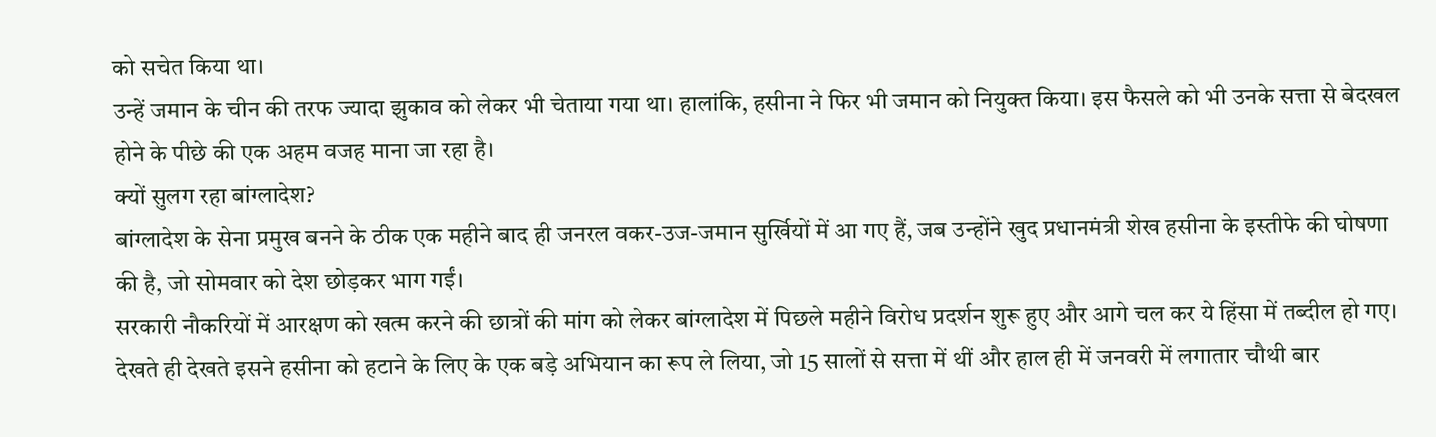को सचेत किया था।
उन्हें जमान के चीन की तरफ ज्यादा झुकाव को लेकर भी चेताया गया था। हालांकि, हसीना ने फिर भी जमान को नियुक्त किया। इस फैसले को भी उनके सत्ता से बेदखल होने के पीछे की एक अहम वजह माना जा रहा है।
क्यों सुलग रहा बांग्लादेश?
बांग्लादेश के सेना प्रमुख बनने के ठीक एक महीने बाद ही जनरल वकर-उज-जमान सुर्खियों में आ गए हैं, जब उन्होंने खुद प्रधानमंत्री शेख हसीना के इस्तीफे की घोषणा की है, जो सोमवार को देश छोड़कर भाग गईं।
सरकारी नौकरियों में आरक्षण को खत्म करने की छात्रों की मांग को लेकर बांग्लादेश में पिछले महीने विरोध प्रदर्शन शुरू हुए और आगे चल कर ये हिंसा में तब्दील हो गए।
देखते ही देखते इसने हसीना को हटाने के लिए के एक बड़े अभियान का रूप ले लिया, जो 15 सालों से सत्ता में थीं और हाल ही में जनवरी में लगातार चौथी बार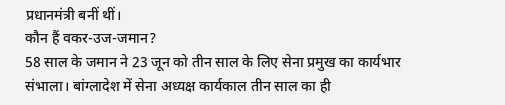प्रधानमंत्री बनीं थीं।
कौन हैं वकर-उज-जमान?
58 साल के जमान ने 23 जून को तीन साल के लिए सेना प्रमुख का कार्यभार संभाला। बांग्लादेश में सेना अध्यक्ष कार्यकाल तीन साल का ही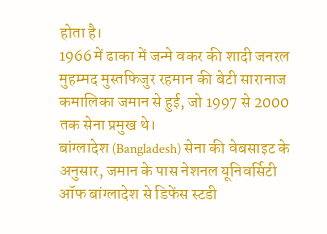होता है।
1966 में ढाका में जन्मे वकर की शादी जनरल मुहम्मद मुस्तफिजुर रहमान की बेटी सारानाज कमालिका जमान से हुई, जो 1997 से 2000 तक सेना प्रमुख थे।
बांग्लादेश (Bangladesh) सेना की वेबसाइट के अनुसार, जमान के पास नेशनल यूनिवर्सिटी ऑफ बांग्लादेश से डिफेंस स्टडी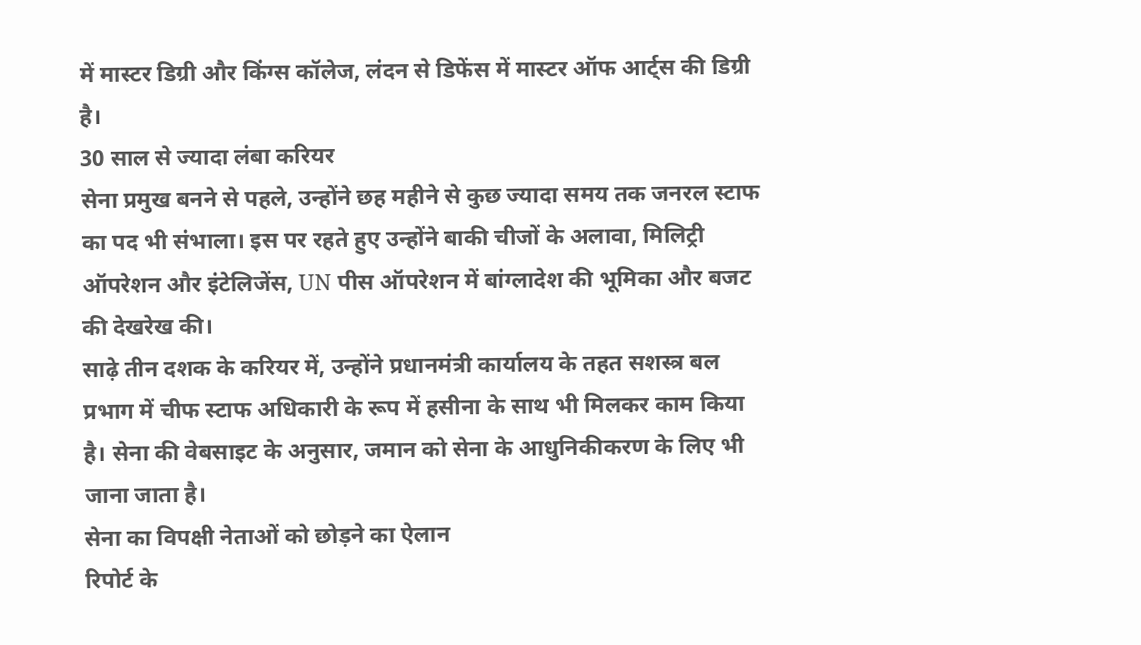में मास्टर डिग्री और किंग्स कॉलेज, लंदन से डिफेंस में मास्टर ऑफ आर्ट्स की डिग्री है।
30 साल से ज्यादा लंबा करियर
सेना प्रमुख बनने से पहले, उन्होंने छह महीने से कुछ ज्यादा समय तक जनरल स्टाफ का पद भी संभाला। इस पर रहते हुए उन्होंने बाकी चीजों के अलावा, मिलिट्री ऑपरेशन और इंटेलिजेंस, UN पीस ऑपरेशन में बांग्लादेश की भूमिका और बजट की देखरेख की।
साढ़े तीन दशक के करियर में, उन्होंने प्रधानमंत्री कार्यालय के तहत सशस्त्र बल प्रभाग में चीफ स्टाफ अधिकारी के रूप में हसीना के साथ भी मिलकर काम किया है। सेना की वेबसाइट के अनुसार, जमान को सेना के आधुनिकीकरण के लिए भी जाना जाता है।
सेना का विपक्षी नेताओं को छोड़ने का ऐलान
रिपोर्ट के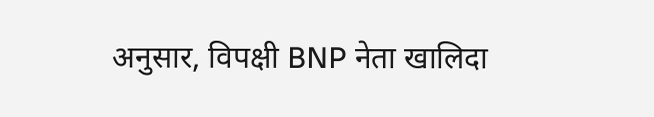अनुसार, विपक्षी BNP नेता खालिदा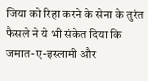जिया को रिहा करने के सेना के तुरंत फैसले ने ये भी संकेत दिया कि जमात-ए-इस्लामी और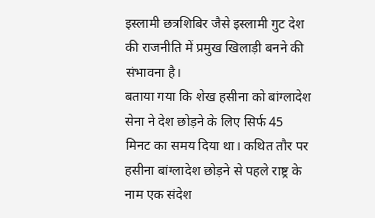इस्लामी छत्रशिबिर जैसे इस्लामी गुट देश की राजनीति में प्रमुख खिलाड़ी बनने की संभावना है।
बताया गया कि शेख हसीना को बांग्लादेश सेना ने देश छोड़ने के लिए सिर्फ 45 मिनट का समय दिया था। कथित तौर पर हसीना बांग्लादेश छोड़ने से पहले राष्ट्र के नाम एक संदेश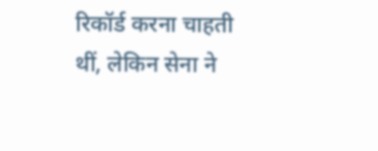रिकॉर्ड करना चाहती थीं, लेकिन सेना ने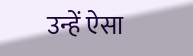उन्हें ऐसा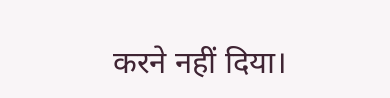करने नहीं दिया।